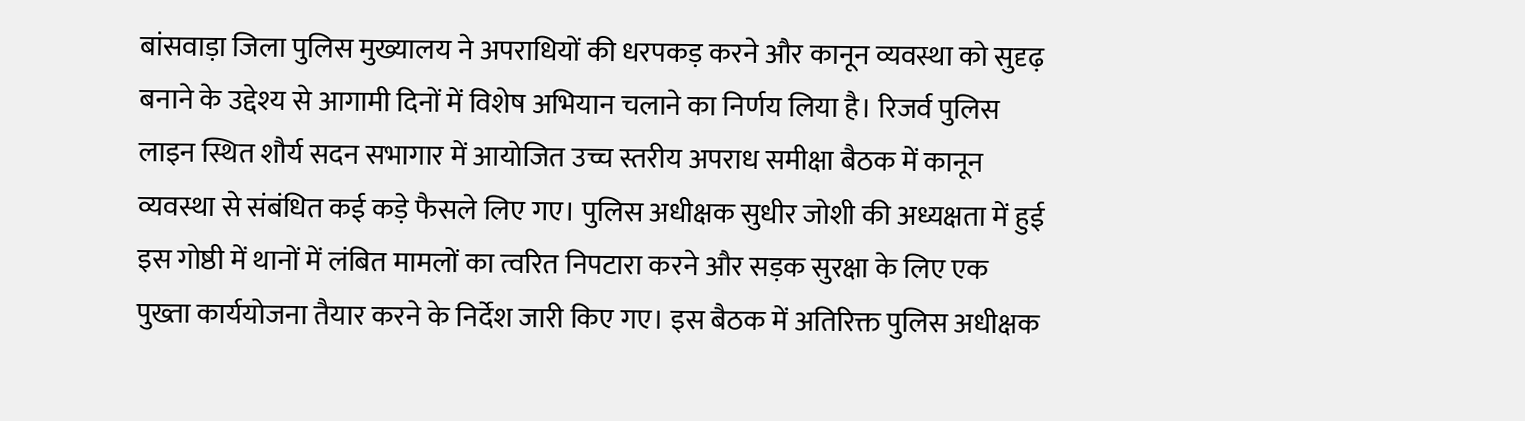बांसवाड़ा जिला पुलिस मुख्यालय ने अपराधियों की धरपकड़ करने और कानून व्यवस्था को सुदृढ़ बनाने के उद्देश्य से आगामी दिनों में विशेष अभियान चलाने का निर्णय लिया है। रिजर्व पुलिस लाइन स्थित शौर्य सदन सभागार में आयोजित उच्च स्तरीय अपराध समीक्षा बैठक में कानून व्यवस्था से संबंधित कई कड़े फैसले लिए गए। पुलिस अधीक्षक सुधीर जोशी की अध्यक्षता में हुई इस गोष्ठी में थानों में लंबित मामलों का त्वरित निपटारा करने और सड़क सुरक्षा के लिए एक पुख्ता कार्ययोजना तैयार करने के निर्देश जारी किए गए। इस बैठक में अतिरिक्त पुलिस अधीक्षक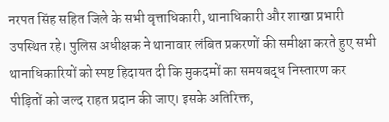नरपत सिंह सहित जिले के सभी वृत्ताधिकारी, थानाधिकारी और शाखा प्रभारी उपस्थित रहे। पुलिस अधीक्षक ने थानावार लंबित प्रकरणों की समीक्षा करते हुए सभी थानाधिकारियों को स्पष्ट हिदायत दी कि मुकदमों का समयबद्ध निस्तारण कर पीड़ितों को जल्द राहत प्रदान की जाए। इसके अतिरिक्त,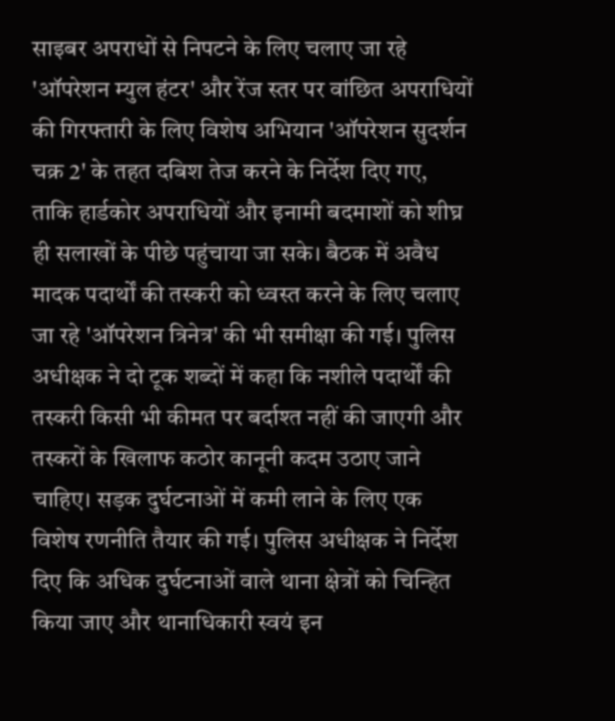साइबर अपराधों से निपटने के लिए चलाए जा रहे 'ऑपरेशन म्युल हंटर' और रेंज स्तर पर वांछित अपराधियों की गिरफ्तारी के लिए विशेष अभियान 'ऑपरेशन सुदर्शन चक्र 2' के तहत दबिश तेज करने के निर्देश दिए गए, ताकि हार्डकोर अपराधियों और इनामी बदमाशों को शीघ्र ही सलाखों के पीछे पहुंचाया जा सके। बैठक में अवैध मादक पदार्थों की तस्करी को ध्वस्त करने के लिए चलाए जा रहे 'ऑपरेशन त्रिनेत्र' की भी समीक्षा की गई। पुलिस अधीक्षक ने दो टूक शब्दों में कहा कि नशीले पदार्थों की तस्करी किसी भी कीमत पर बर्दाश्त नहीं की जाएगी और तस्करों के खिलाफ कठोर कानूनी कदम उठाए जाने चाहिए। सड़क दुर्घटनाओं में कमी लाने के लिए एक विशेष रणनीति तैयार की गई। पुलिस अधीक्षक ने निर्देश दिए कि अधिक दुर्घटनाओं वाले थाना क्षेत्रों को चिन्हित किया जाए और थानाधिकारी स्वयं इन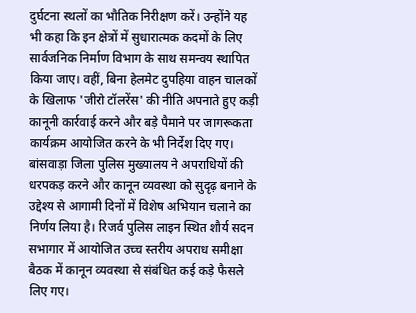दुर्घटना स्थलों का भौतिक निरीक्षण करें। उन्होंने यह भी कहा कि इन क्षेत्रों में सुधारात्मक कदमों के लिए सार्वजनिक निर्माण विभाग के साथ समन्वय स्थापित किया जाए। वहीं, बिना हेलमेट दुपहिया वाहन चालकों के खिलाफ 'जीरो टॉलरेंस' की नीति अपनाते हुए कड़ी कानूनी कार्रवाई करने और बड़े पैमाने पर जागरूकता कार्यक्रम आयोजित करने के भी निर्देश दिए गए।
बांसवाड़ा जिला पुलिस मुख्यालय ने अपराधियों की धरपकड़ करने और कानून व्यवस्था को सुदृढ़ बनाने के उद्देश्य से आगामी दिनों में विशेष अभियान चलाने का निर्णय लिया है। रिजर्व पुलिस लाइन स्थित शौर्य सदन सभागार में आयोजित उच्च स्तरीय अपराध समीक्षा बैठक में कानून व्यवस्था से संबंधित कई कड़े फैसले लिए गए।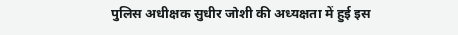पुलिस अधीक्षक सुधीर जोशी की अध्यक्षता में हुई इस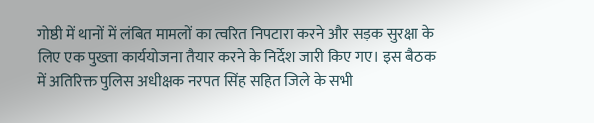गोष्ठी में थानों में लंबित मामलों का त्वरित निपटारा करने और सड़क सुरक्षा के लिए एक पुख्ता कार्ययोजना तैयार करने के निर्देश जारी किए गए। इस बैठक में अतिरिक्त पुलिस अधीक्षक नरपत सिंह सहित जिले के सभी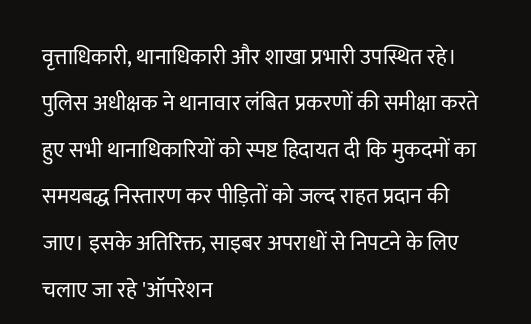वृत्ताधिकारी, थानाधिकारी और शाखा प्रभारी उपस्थित रहे। पुलिस अधीक्षक ने थानावार लंबित प्रकरणों की समीक्षा करते हुए सभी थानाधिकारियों को स्पष्ट हिदायत दी कि मुकदमों का समयबद्ध निस्तारण कर पीड़ितों को जल्द राहत प्रदान की जाए। इसके अतिरिक्त, साइबर अपराधों से निपटने के लिए चलाए जा रहे 'ऑपरेशन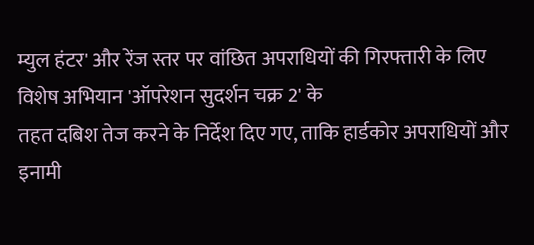म्युल हंटर' और रेंज स्तर पर वांछित अपराधियों की गिरफ्तारी के लिए विशेष अभियान 'ऑपरेशन सुदर्शन चक्र 2' के
तहत दबिश तेज करने के निर्देश दिए गए, ताकि हार्डकोर अपराधियों और इनामी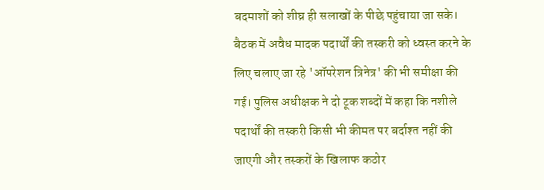बदमाशों को शीघ्र ही सलाखों के पीछे पहुंचाया जा सके। बैठक में अवैध मादक पदार्थों की तस्करी को ध्वस्त करने के लिए चलाए जा रहे 'ऑपरेशन त्रिनेत्र' की भी समीक्षा की गई। पुलिस अधीक्षक ने दो टूक शब्दों में कहा कि नशीले पदार्थों की तस्करी किसी भी कीमत पर बर्दाश्त नहीं की जाएगी और तस्करों के खिलाफ कठोर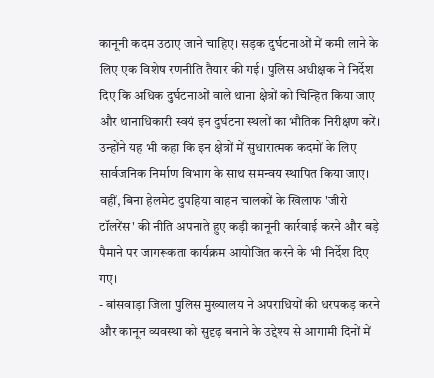कानूनी कदम उठाए जाने चाहिए। सड़क दुर्घटनाओं में कमी लाने के लिए एक विशेष रणनीति तैयार की गई। पुलिस अधीक्षक ने निर्देश दिए कि अधिक दुर्घटनाओं वाले थाना क्षेत्रों को चिन्हित किया जाए और थानाधिकारी स्वयं इन दुर्घटना स्थलों का भौतिक निरीक्षण करें। उन्होंने यह भी कहा कि इन क्षेत्रों में सुधारात्मक कदमों के लिए सार्वजनिक निर्माण विभाग के साथ समन्वय स्थापित किया जाए। वहीं, बिना हेलमेट दुपहिया वाहन चालकों के खिलाफ 'जीरो टॉलरेंस' की नीति अपनाते हुए कड़ी कानूनी कार्रवाई करने और बड़े पैमाने पर जागरूकता कार्यक्रम आयोजित करने के भी निर्देश दिए गए।
- बांसवाड़ा जिला पुलिस मुख्यालय ने अपराधियों की धरपकड़ करने और कानून व्यवस्था को सुदृढ़ बनाने के उद्देश्य से आगामी दिनों में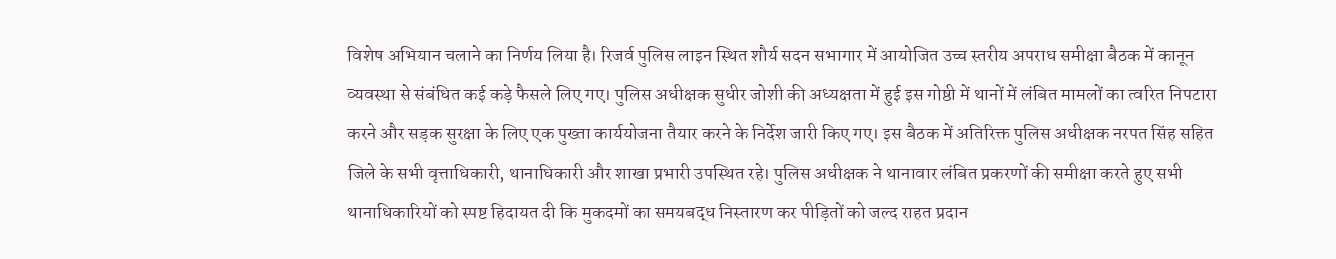विशेष अभियान चलाने का निर्णय लिया है। रिजर्व पुलिस लाइन स्थित शौर्य सदन सभागार में आयोजित उच्च स्तरीय अपराध समीक्षा बैठक में कानून व्यवस्था से संबंधित कई कड़े फैसले लिए गए। पुलिस अधीक्षक सुधीर जोशी की अध्यक्षता में हुई इस गोष्ठी में थानों में लंबित मामलों का त्वरित निपटारा करने और सड़क सुरक्षा के लिए एक पुख्ता कार्ययोजना तैयार करने के निर्देश जारी किए गए। इस बैठक में अतिरिक्त पुलिस अधीक्षक नरपत सिंह सहित जिले के सभी वृत्ताधिकारी, थानाधिकारी और शाखा प्रभारी उपस्थित रहे। पुलिस अधीक्षक ने थानावार लंबित प्रकरणों की समीक्षा करते हुए सभी थानाधिकारियों को स्पष्ट हिदायत दी कि मुकदमों का समयबद्ध निस्तारण कर पीड़ितों को जल्द राहत प्रदान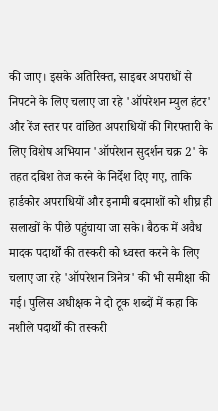की जाए। इसके अतिरिक्त, साइबर अपराधों से निपटने के लिए चलाए जा रहे 'ऑपरेशन म्युल हंटर' और रेंज स्तर पर वांछित अपराधियों की गिरफ्तारी के लिए विशेष अभियान 'ऑपरेशन सुदर्शन चक्र 2' के तहत दबिश तेज करने के निर्देश दिए गए, ताकि हार्डकोर अपराधियों और इनामी बदमाशों को शीघ्र ही सलाखों के पीछे पहुंचाया जा सके। बैठक में अवैध मादक पदार्थों की तस्करी को ध्वस्त करने के लिए चलाए जा रहे 'ऑपरेशन त्रिनेत्र' की भी समीक्षा की गई। पुलिस अधीक्षक ने दो टूक शब्दों में कहा कि नशीले पदार्थों की तस्करी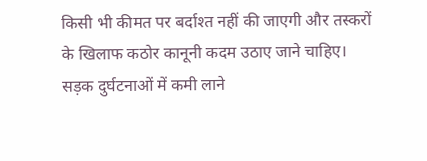किसी भी कीमत पर बर्दाश्त नहीं की जाएगी और तस्करों के खिलाफ कठोर कानूनी कदम उठाए जाने चाहिए। सड़क दुर्घटनाओं में कमी लाने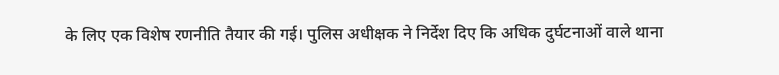के लिए एक विशेष रणनीति तैयार की गई। पुलिस अधीक्षक ने निर्देश दिए कि अधिक दुर्घटनाओं वाले थाना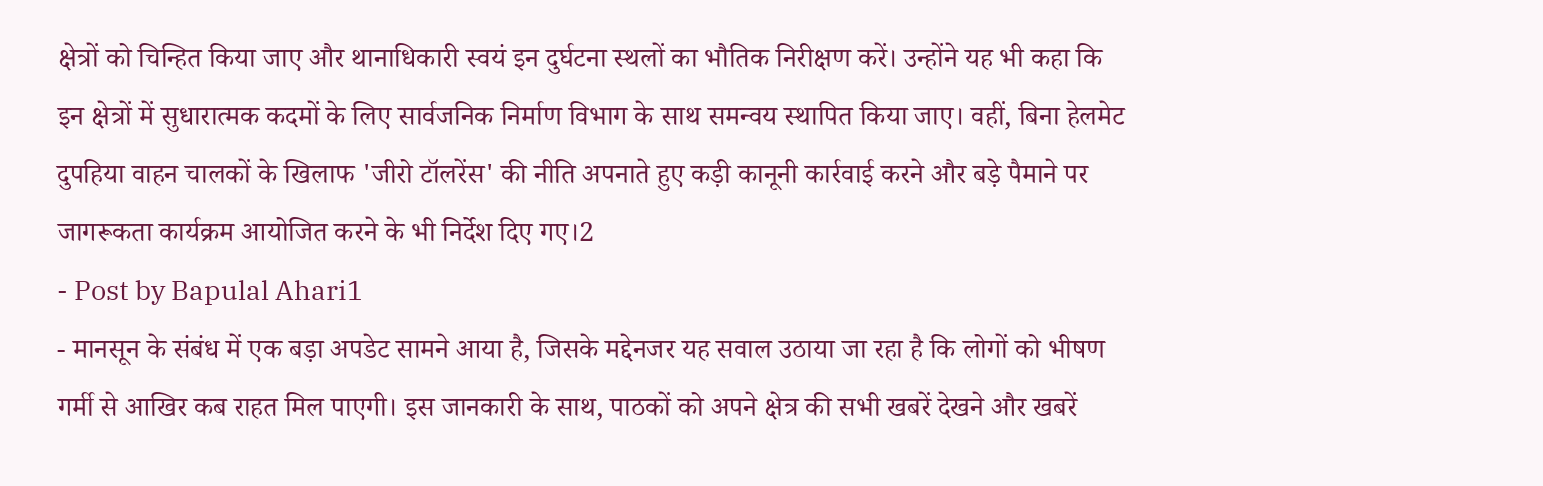क्षेत्रों को चिन्हित किया जाए और थानाधिकारी स्वयं इन दुर्घटना स्थलों का भौतिक निरीक्षण करें। उन्होंने यह भी कहा कि इन क्षेत्रों में सुधारात्मक कदमों के लिए सार्वजनिक निर्माण विभाग के साथ समन्वय स्थापित किया जाए। वहीं, बिना हेलमेट दुपहिया वाहन चालकों के खिलाफ 'जीरो टॉलरेंस' की नीति अपनाते हुए कड़ी कानूनी कार्रवाई करने और बड़े पैमाने पर जागरूकता कार्यक्रम आयोजित करने के भी निर्देश दिए गए।2
- Post by Bapulal Ahari1
- मानसून के संबंध में एक बड़ा अपडेट सामने आया है, जिसके मद्देनजर यह सवाल उठाया जा रहा है कि लोगों को भीषण गर्मी से आखिर कब राहत मिल पाएगी। इस जानकारी के साथ, पाठकों को अपने क्षेत्र की सभी खबरें देखने और खबरें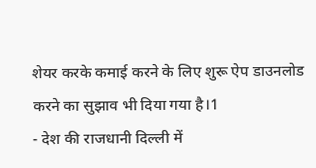शेयर करके कमाई करने के लिए शुरू ऐप डाउनलोड करने का सुझाव भी दिया गया है।1
- देश की राजधानी दिल्ली में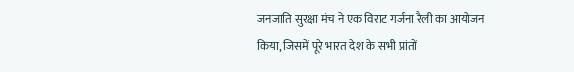जनजाति सुरक्षा मंच ने एक विराट गर्जना रैली का आयोजन किया, जिसमें पूरे भारत देश के सभी प्रांतों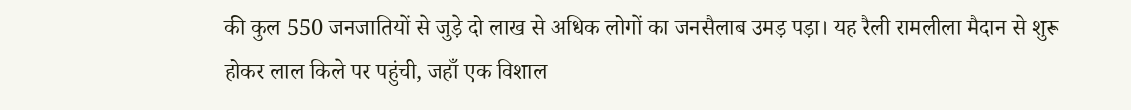की कुल 550 जनजातियों से जुड़े दो लाख से अधिक लोगों का जनसैलाब उमड़ पड़ा। यह रैली रामलीला मैदान से शुरू होकर लाल किले पर पहुंची, जहाँ एक विशाल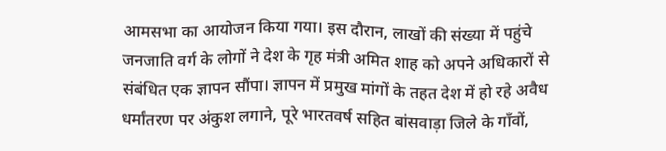आमसभा का आयोजन किया गया। इस दौरान, लाखों की संख्या में पहुंचे जनजाति वर्ग के लोगों ने देश के गृह मंत्री अमित शाह को अपने अधिकारों से संबंधित एक ज्ञापन सौंपा। ज्ञापन में प्रमुख मांगों के तहत देश में हो रहे अवैध धर्मांतरण पर अंकुश लगाने, पूरे भारतवर्ष सहित बांसवाड़ा जिले के गाँवों,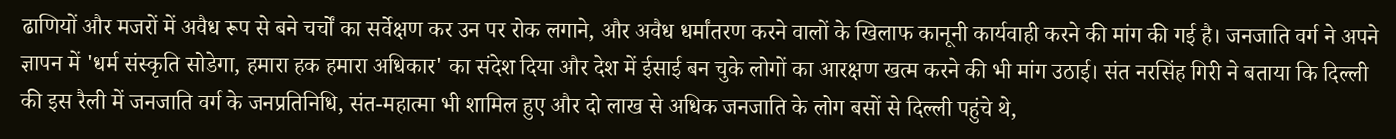ढाणियों और मजरों में अवैध रूप से बने चर्चों का सर्वेक्षण कर उन पर रोक लगाने, और अवैध धर्मांतरण करने वालों के खिलाफ कानूनी कार्यवाही करने की मांग की गई है। जनजाति वर्ग ने अपने ज्ञापन में 'धर्म संस्कृति सोडेगा, हमारा हक हमारा अधिकार' का संदेश दिया और देश में ईसाई बन चुके लोगों का आरक्षण खत्म करने की भी मांग उठाई। संत नरसिंह गिरी ने बताया कि दिल्ली की इस रैली में जनजाति वर्ग के जनप्रतिनिधि, संत-महात्मा भी शामिल हुए और दो लाख से अधिक जनजाति के लोग बसों से दिल्ली पहुंचे थे,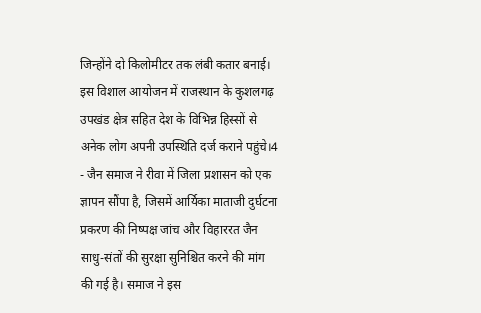जिन्होंने दो किलोमीटर तक लंबी कतार बनाई। इस विशाल आयोजन में राजस्थान के कुशलगढ़ उपखंड क्षेत्र सहित देश के विभिन्न हिस्सों से अनेक लोग अपनी उपस्थिति दर्ज कराने पहुंचे।4
- जैन समाज ने रीवा में जिला प्रशासन को एक ज्ञापन सौंपा है, जिसमें आर्यिका माताजी दुर्घटना प्रकरण की निष्पक्ष जांच और विहाररत जैन साधु-संतों की सुरक्षा सुनिश्चित करने की मांग की गई है। समाज ने इस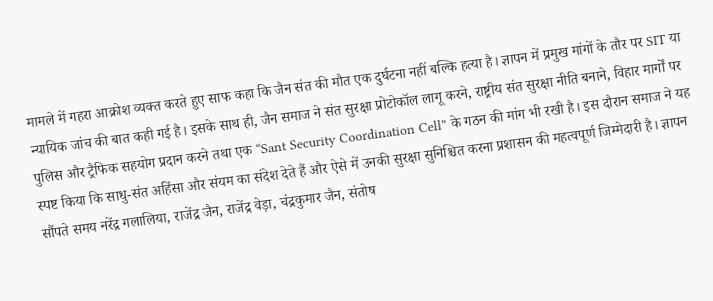मामले में गहरा आक्रोश व्यक्त करते हुए साफ कहा कि जैन संत की मौत एक दुर्घटना नहीं बल्कि हत्या है। ज्ञापन में प्रमुख मांगों के तौर पर SIT या न्यायिक जांच की बात कही गई है। इसके साथ ही, जैन समाज ने संत सुरक्षा प्रोटोकॉल लागू करने, राष्ट्रीय संत सुरक्षा नीति बनाने, विहार मार्गों पर पुलिस और ट्रैफिक सहयोग प्रदान करने तथा एक “Sant Security Coordination Cell” के गठन की मांग भी रखी है। इस दौरान समाज ने यह स्पष्ट किया कि साधु-संत अहिंसा और संयम का संदेश देते हैं और ऐसे में उनकी सुरक्षा सुनिश्चित करना प्रशासन की महत्वपूर्ण जिम्मेदारी है। ज्ञापन सौंपते समय नरेंद्र गलालिया, राजेंद्र जैन, राजेंद्र वेड़ा, चंद्रकुमार जैन, संतोष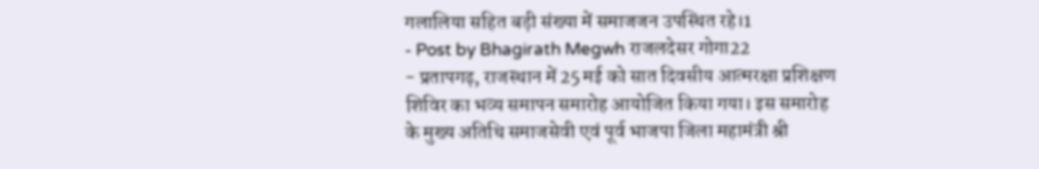गलालिया सहित बड़ी संख्या में समाजजन उपस्थित रहे।1
- Post by Bhagirath Megwh राजलदेसर गोगा22
- प्रतापगढ़, राजस्थान में 25 मई को सात दिवसीय आत्मरक्षा प्रशिक्षण शिविर का भव्य समापन समारोह आयोजित किया गया। इस समारोह के मुख्य अतिथि समाजसेवी एवं पूर्व भाजपा जिला महामंत्री श्री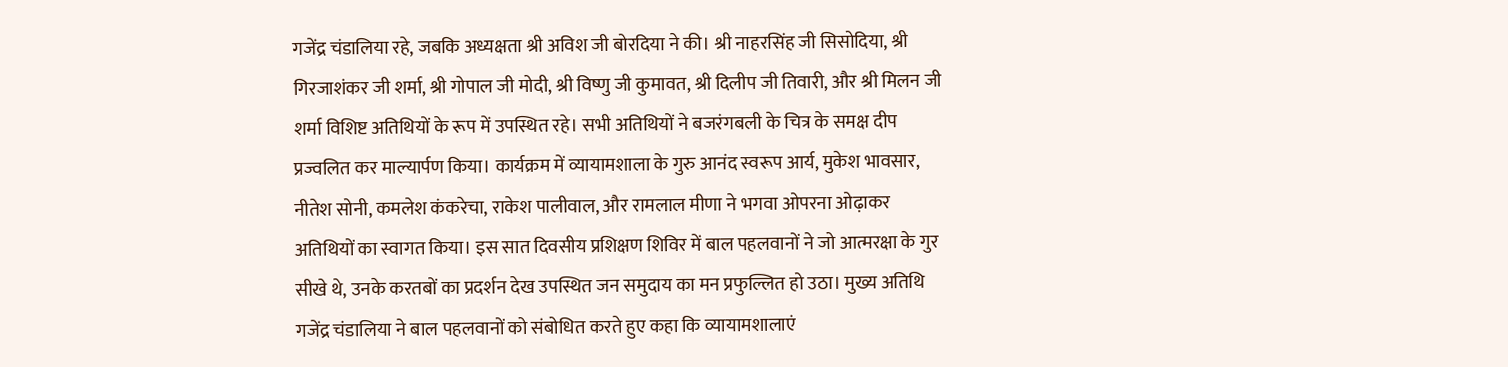गजेंद्र चंडालिया रहे, जबकि अध्यक्षता श्री अविश जी बोरदिया ने की। श्री नाहरसिंह जी सिसोदिया, श्री गिरजाशंकर जी शर्मा, श्री गोपाल जी मोदी, श्री विष्णु जी कुमावत, श्री दिलीप जी तिवारी, और श्री मिलन जी शर्मा विशिष्ट अतिथियों के रूप में उपस्थित रहे। सभी अतिथियों ने बजरंगबली के चित्र के समक्ष दीप प्रज्वलित कर माल्यार्पण किया। कार्यक्रम में व्यायामशाला के गुरु आनंद स्वरूप आर्य, मुकेश भावसार, नीतेश सोनी, कमलेश कंकरेचा, राकेश पालीवाल, और रामलाल मीणा ने भगवा ओपरना ओढ़ाकर अतिथियों का स्वागत किया। इस सात दिवसीय प्रशिक्षण शिविर में बाल पहलवानों ने जो आत्मरक्षा के गुर सीखे थे, उनके करतबों का प्रदर्शन देख उपस्थित जन समुदाय का मन प्रफुल्लित हो उठा। मुख्य अतिथि गजेंद्र चंडालिया ने बाल पहलवानों को संबोधित करते हुए कहा कि व्यायामशालाएं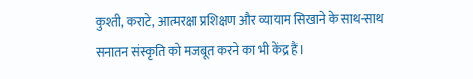कुश्ती, कराटे, आत्मरक्षा प्रशिक्षण और व्यायाम सिखाने के साथ-साथ सनातन संस्कृति को मजबूत करने का भी केंद्र हैं।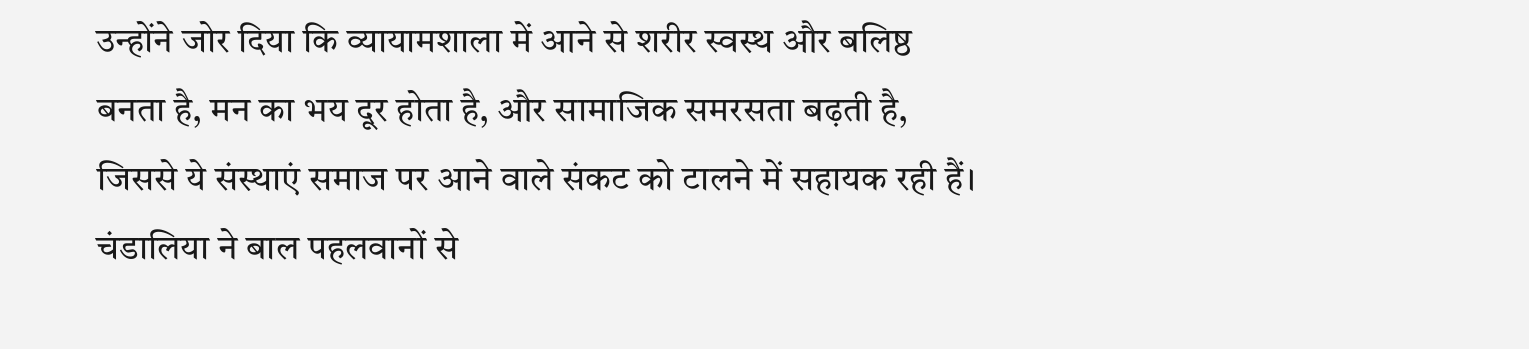उन्होंने जोर दिया कि व्यायामशाला में आने से शरीर स्वस्थ और बलिष्ठ बनता है, मन का भय दूर होता है, और सामाजिक समरसता बढ़ती है, जिससे ये संस्थाएं समाज पर आने वाले संकट को टालने में सहायक रही हैं। चंडालिया ने बाल पहलवानों से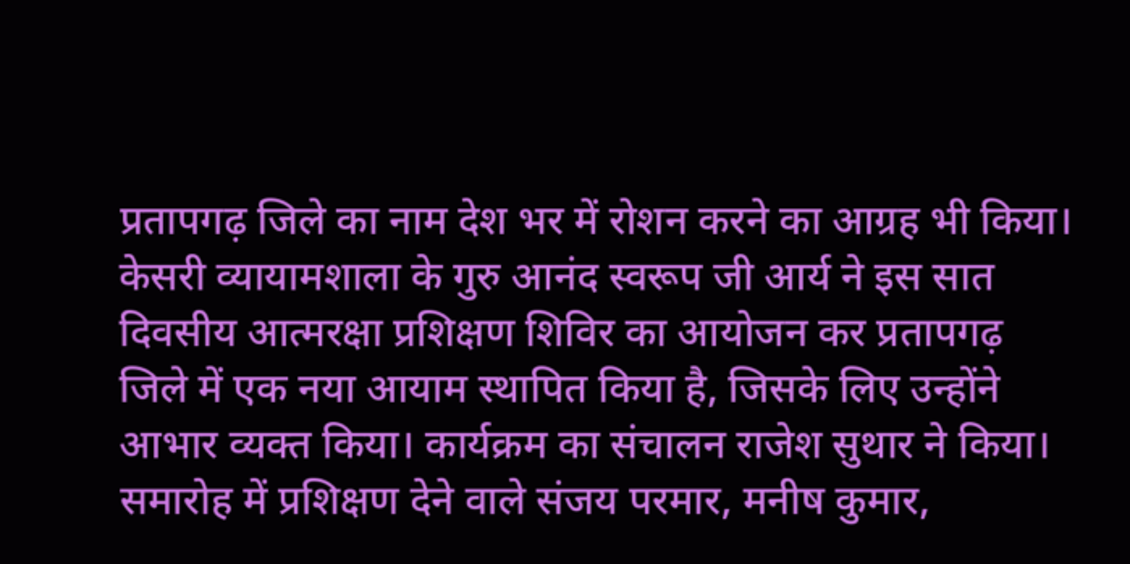प्रतापगढ़ जिले का नाम देश भर में रोशन करने का आग्रह भी किया। केसरी व्यायामशाला के गुरु आनंद स्वरूप जी आर्य ने इस सात दिवसीय आत्मरक्षा प्रशिक्षण शिविर का आयोजन कर प्रतापगढ़ जिले में एक नया आयाम स्थापित किया है, जिसके लिए उन्होंने आभार व्यक्त किया। कार्यक्रम का संचालन राजेश सुथार ने किया। समारोह में प्रशिक्षण देने वाले संजय परमार, मनीष कुमार,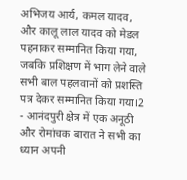अभिजय आर्य, कमल यादव, और कालू लाल यादव को मेडल पहनाकर सम्मानित किया गया, जबकि प्रशिक्षण में भाग लेने वाले सभी बाल पहलवानों को प्रशस्ति पत्र देकर सम्मानित किया गया।2
- आनंदपुरी क्षेत्र में एक अनूठी और रोमांचक बारात ने सभी का ध्यान अपनी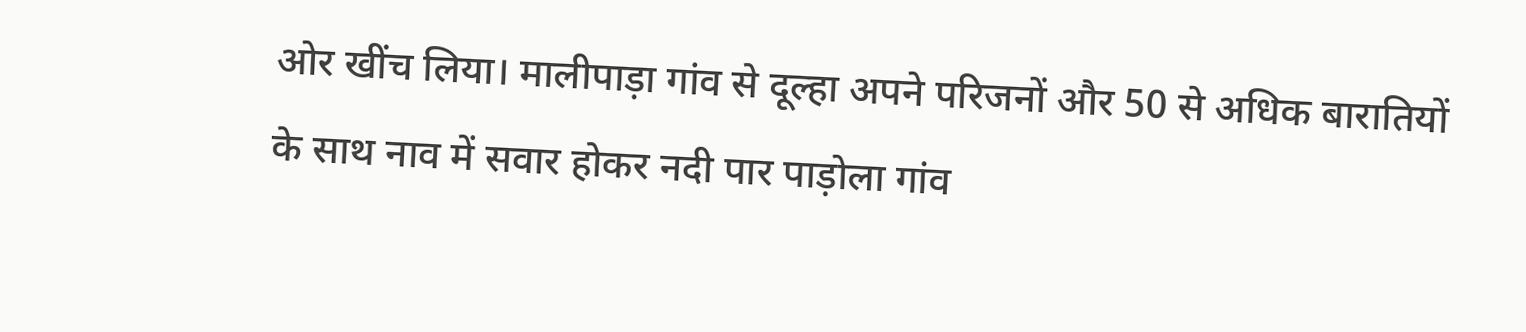ओर खींच लिया। मालीपाड़ा गांव से दूल्हा अपने परिजनों और 50 से अधिक बारातियों के साथ नाव में सवार होकर नदी पार पाड़ोला गांव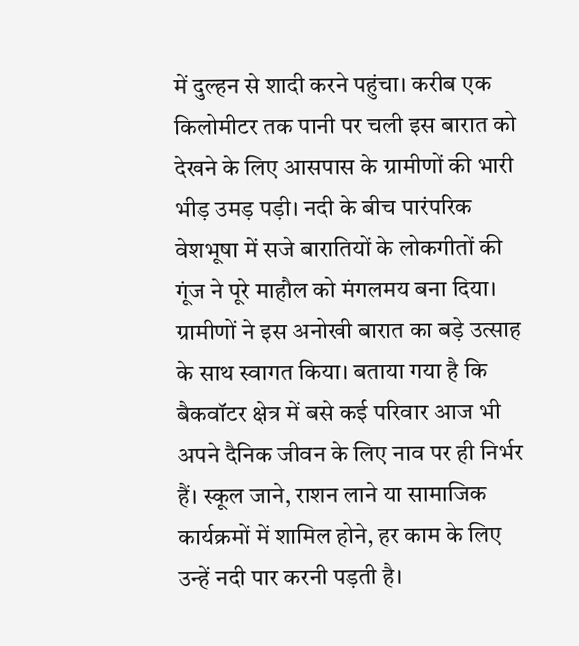में दुल्हन से शादी करने पहुंचा। करीब एक किलोमीटर तक पानी पर चली इस बारात को देखने के लिए आसपास के ग्रामीणों की भारी भीड़ उमड़ पड़ी। नदी के बीच पारंपरिक वेशभूषा में सजे बारातियों के लोकगीतों की गूंज ने पूरे माहौल को मंगलमय बना दिया। ग्रामीणों ने इस अनोखी बारात का बड़े उत्साह के साथ स्वागत किया। बताया गया है कि बैकवॉटर क्षेत्र में बसे कई परिवार आज भी अपने दैनिक जीवन के लिए नाव पर ही निर्भर हैं। स्कूल जाने, राशन लाने या सामाजिक कार्यक्रमों में शामिल होने, हर काम के लिए उन्हें नदी पार करनी पड़ती है।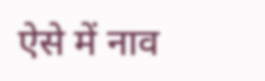ऐसे में नाव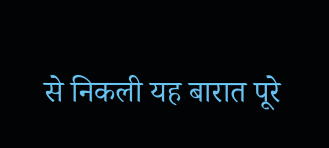से निकली यह बारात पूरे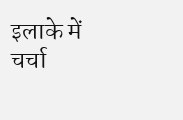इलाके में चर्चा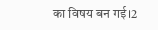का विषय बन गई।2